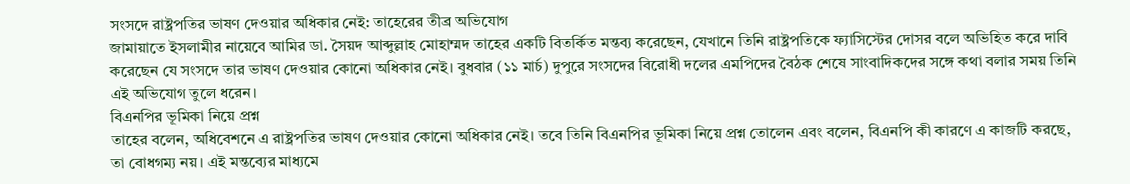সংসদে রাষ্ট্রপতির ভাষণ দেওয়ার অধিকার নেই: তাহেরের তীব্র অভিযোগ
জামায়াতে ইসলামীর নায়েবে আমির ডা. সৈয়দ আব্দুল্লাহ মোহাম্মদ তাহের একটি বিতর্কিত মন্তব্য করেছেন, যেখানে তিনি রাষ্ট্রপতিকে ফ্যাসিস্টের দোসর বলে অভিহিত করে দাবি করেছেন যে সংসদে তার ভাষণ দেওয়ার কোনো অধিকার নেই। বুধবার (১১ মার্চ) দুপুরে সংসদের বিরোধী দলের এমপিদের বৈঠক শেষে সাংবাদিকদের সঙ্গে কথা বলার সময় তিনি এই অভিযোগ তুলে ধরেন।
বিএনপির ভূমিকা নিয়ে প্রশ্ন
তাহের বলেন, অধিবেশনে এ রাষ্ট্রপতির ভাষণ দেওয়ার কোনো অধিকার নেই। তবে তিনি বিএনপির ভূমিকা নিয়ে প্রশ্ন তোলেন এবং বলেন, বিএনপি কী কারণে এ কাজটি করছে, তা বোধগম্য নয়। এই মন্তব্যের মাধ্যমে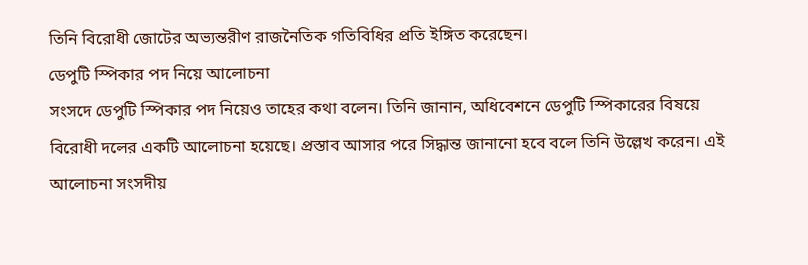তিনি বিরোধী জোটের অভ্যন্তরীণ রাজনৈতিক গতিবিধির প্রতি ইঙ্গিত করেছেন।
ডেপুটি স্পিকার পদ নিয়ে আলোচনা
সংসদে ডেপুটি স্পিকার পদ নিয়েও তাহের কথা বলেন। তিনি জানান, অধিবেশনে ডেপুটি স্পিকারের বিষয়ে বিরোধী দলের একটি আলোচনা হয়েছে। প্রস্তাব আসার পরে সিদ্ধান্ত জানানো হবে বলে তিনি উল্লেখ করেন। এই আলোচনা সংসদীয়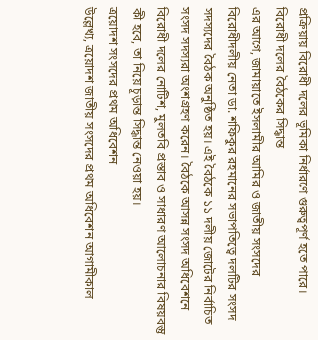প্রক্রিয়ায় বিরোধী দলের ভূমিকা নির্ধারণে গুরুত্বপূর্ণ হতে পারে।
বিরোধী দলের বৈঠকের সিদ্ধান্ত
এর আগে, জামায়াতে ইসলামীর আমির ও জাতীয় সংসদের বিরোধীদলীয় নেতা ডা. শফিকুর রহমানের সভাপতিত্বে দলটির সংসদ সদস্যদের বৈঠক অনুষ্ঠিত হয়। এই বৈঠকে ১১ দলীয় জোটের নির্বাচিত সংসদ সদস্যরা অংশগ্রহণ করেন। বৈঠকে আসন্ন সংসদ অধিবেশনে বিরোধী দলের নোটিশ, মুলতবি প্রস্তাব ও সাধারণ আলোচনার বিষয়বস্তু কী হবে, তা নিয়ে চূড়ান্ত সিদ্ধান্ত নেওয়া হয়।
ত্রয়োদশ সংসদের প্রথম অধিবেশন
উল্লেখ্য, ত্রয়োদশ জাতীয় সংসদের প্রথম অধিবেশন আগামীকাল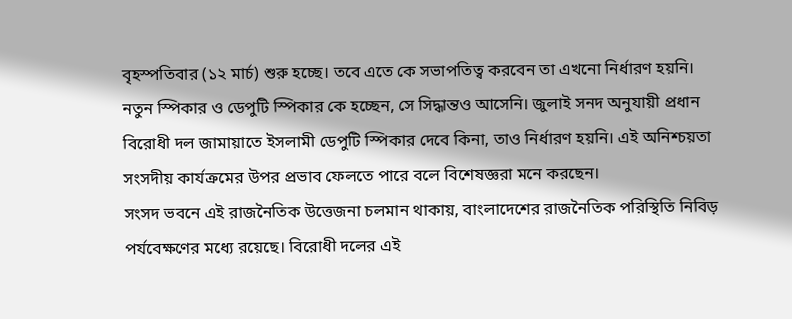বৃহস্পতিবার (১২ মার্চ) শুরু হচ্ছে। তবে এতে কে সভাপতিত্ব করবেন তা এখনো নির্ধারণ হয়নি। নতুন স্পিকার ও ডেপুটি স্পিকার কে হচ্ছেন, সে সিদ্ধান্তও আসেনি। জুলাই সনদ অনুযায়ী প্রধান বিরোধী দল জামায়াতে ইসলামী ডেপুটি স্পিকার দেবে কিনা, তাও নির্ধারণ হয়নি। এই অনিশ্চয়তা সংসদীয় কার্যক্রমের উপর প্রভাব ফেলতে পারে বলে বিশেষজ্ঞরা মনে করছেন।
সংসদ ভবনে এই রাজনৈতিক উত্তেজনা চলমান থাকায়, বাংলাদেশের রাজনৈতিক পরিস্থিতি নিবিড় পর্যবেক্ষণের মধ্যে রয়েছে। বিরোধী দলের এই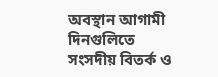অবস্থান আগামী দিনগুলিতে সংসদীয় বিতর্ক ও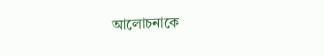আলোচনাকে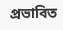প্রভাবিত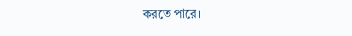করতে পারে।